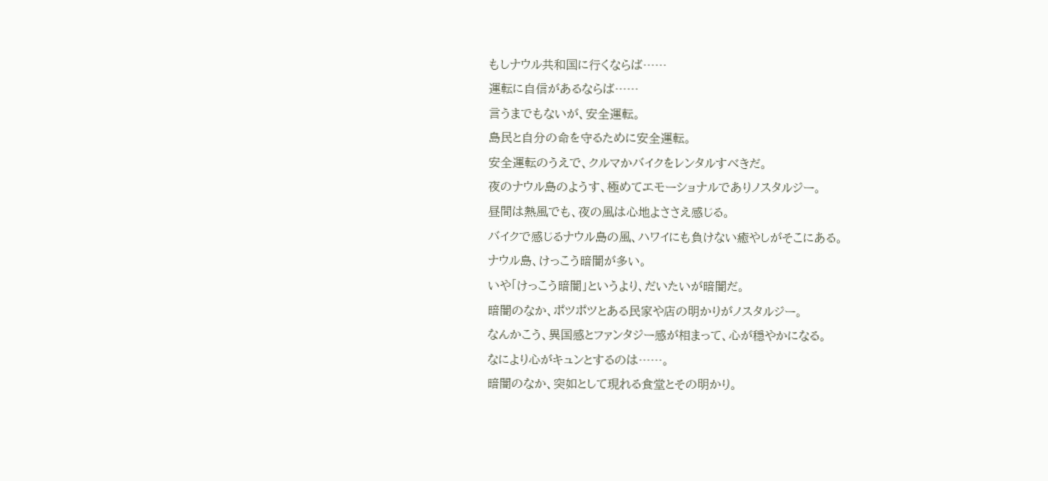もしナウル共和国に行くならば……
運転に自信があるならば……
言うまでもないが、安全運転。
島民と自分の命を守るために安全運転。
安全運転のうえで、クルマかバイクをレンタルすべきだ。
夜のナウル島のようす、極めてエモーショナルでありノスタルジー。
昼間は熱風でも、夜の風は心地よささえ感じる。
バイクで感じるナウル島の風、ハワイにも負けない癒やしがそこにある。
ナウル島、けっこう暗闇が多い。
いや「けっこう暗闇」というより、だいたいが暗闇だ。
暗闇のなか、ポツポツとある民家や店の明かりがノスタルジー。
なんかこう、異国感とファンタジー感が相まって、心が穏やかになる。
なにより心がキュンとするのは……。
暗闇のなか、突如として現れる食堂とその明かり。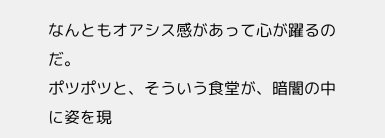なんともオアシス感があって心が躍るのだ。
ポツポツと、そういう食堂が、暗闇の中に姿を現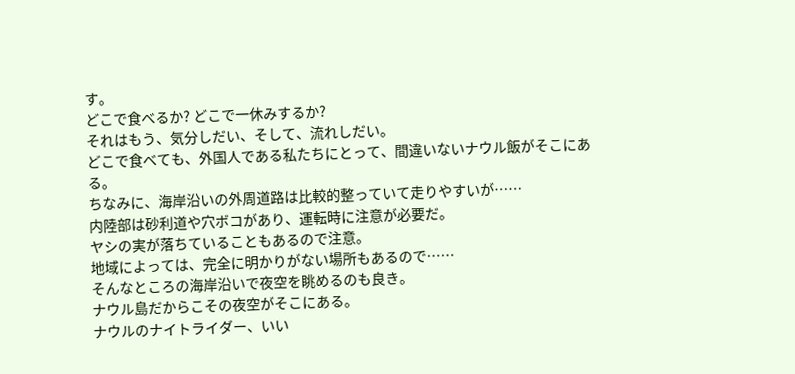す。
どこで食べるか? どこで一休みするか?
それはもう、気分しだい、そして、流れしだい。
どこで食べても、外国人である私たちにとって、間違いないナウル飯がそこにある。
ちなみに、海岸沿いの外周道路は比較的整っていて走りやすいが……
内陸部は砂利道や穴ボコがあり、運転時に注意が必要だ。
ヤシの実が落ちていることもあるので注意。
地域によっては、完全に明かりがない場所もあるので……
そんなところの海岸沿いで夜空を眺めるのも良き。
ナウル島だからこその夜空がそこにある。
ナウルのナイトライダー、いい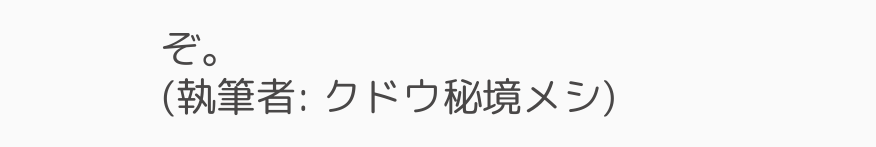ぞ。
(執筆者: クドウ秘境メシ)